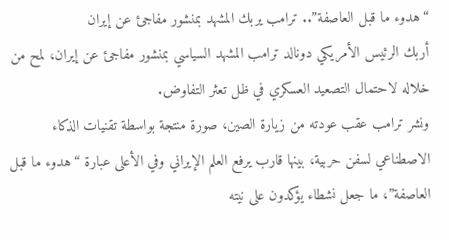“هدوء ما قبل العاصفة”.. ترامب يربك المشهد بمنشور مفاجئ عن إيران
أربك الرئيس الأمريكي دونالد ترامب المشهد السياسي بمنشور مفاجئ عن إيران، لمح من خلاله لاحتمال التصعيد العسكري في ظل تعثر التفاوض.
ونشر ترامب عقب عودته من زيارة الصين، صورة منتجة بواسطة تقنيات الذكاء الاصطناعي لسفن حربية، بينها قارب يرفع العلم الإيراني وفي الأعلى عبارة “هدوء ما قبل العاصفة”، ما جعل نشطاء يؤكدون على نيته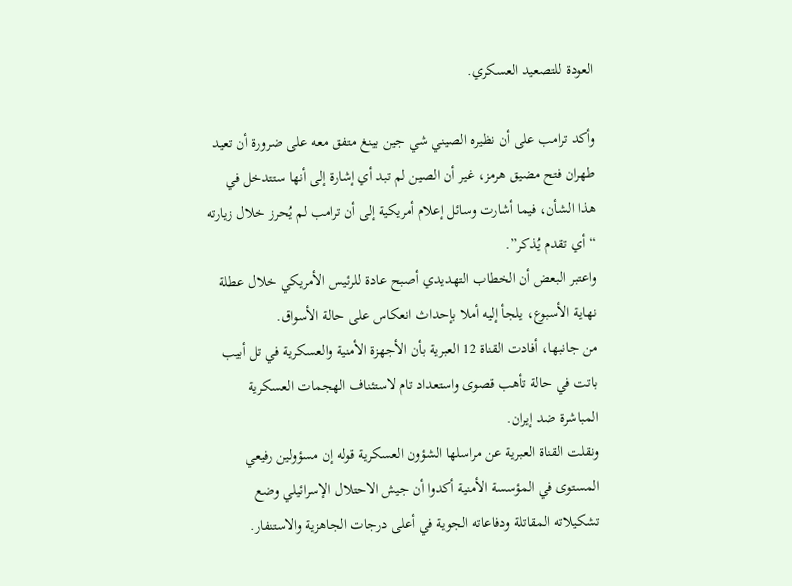العودة للتصعيد العسكري.

وأكد ترامب على أن نظيره الصيني شي جين بينغ متفق معه على ضرورة أن تعيد طهران فتح مضيق هرمز، غير أن الصين لم تبد أي إشارة إلى أنها ستتدخل في هذا الشأن، فيما أشارت وسائل إعلام أمريكية إلى أن ترامب لم يُحرز خلال زيارته “أي تقدم يُذكر”.
واعتبر البعض أن الخطاب التهديدي أصبح عادة للرئيس الأمريكي خلال عطلة نهاية الأسبوع، يلجأ إليه أملا بإحداث انعكاس على حالة الأسواق.
من جانبها، أفادت القناة 12 العبرية بأن الأجهزة الأمنية والعسكرية في تل أبيب باتت في حالة تأهب قصوى واستعداد تام لاستئناف الهجمات العسكرية المباشرة ضد إيران.
ونقلت القناة العبرية عن مراسلها الشؤون العسكرية قوله إن مسؤولين رفيعي المستوى في المؤسسة الأمنية أكدوا أن جيش الاحتلال الإسرائيلي وضع تشكيلاته المقاتلة ودفاعاته الجوية في أعلى درجات الجاهزية والاستنفار.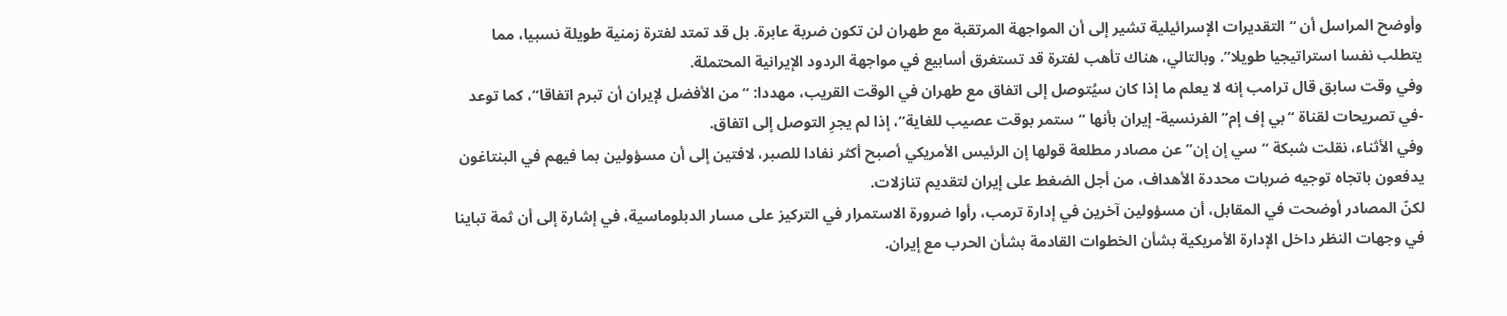وأوضح المراسل أن “التقديرات الإسرائيلية تشير إلى أن المواجهة المرتقبة مع طهران لن تكون ضربة عابرة. بل قد تمتد لفترة زمنية طويلة نسبيا، مما يتطلب نفسا استراتيجيا طويلا”. وبالتالي، هناك تأهب لفترة قد تستغرق أسابيع في مواجهة الردود الإيرانية المحتملة.
وفي وقت سابق قال ترامب إنه لا يعلم ما إذا كان سيُتوصل إلى اتفاق مع طهران في الوقت القريب، مهددا: “من الأفضل لإيران أن تبرم اتفاقا”، كما توعد -في تصريحات لقناة “بي إف إم” الفرنسية- إيران بأنها “ستمر بوقت عصيب للغاية”، إذا لم يجرِ التوصل إلى اتفاق.
وفي الأثناء، نقلت شبكة “سي إن إن” عن مصادر مطلعة قولها إن الرئيس الأمريكي أصبح أكثر نفادا للصبر، لافتين إلى أن مسؤولين بما فيهم في البنتاغون يدفعون باتجاه توجيه ضربات محددة الأهداف، من أجل الضغط على إيران لتقديم تنازلات.
لكنّ المصادر أوضحت في المقابل، أن مسؤولين آخرين في إدارة ترمب، رأوا ضرورة الاستمرار في التركيز على مسار الدبلوماسية، في إشارة إلى أن ثمة تباينا في وجهات النظر داخل الإدارة الأمريكية بشأن الخطوات القادمة بشأن الحرب مع إيران.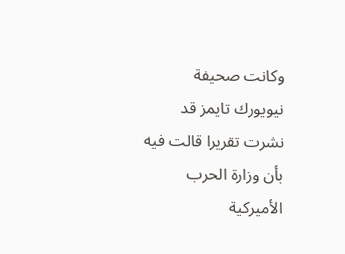وكانت صحيفة نيويورك تايمز قد نشرت تقريرا قالت فيه بأن وزارة الحرب الأميركية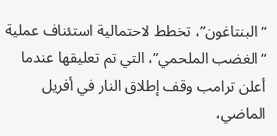“البنتاغون”، تخطط لاحتمالية استئناف عملية “الغضب الملحمي”، التي تم تعليقها عندما أعلن ترامب وقف إطلاق النار في أفريل الماضي،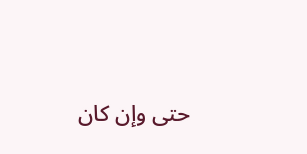حتى وإن كان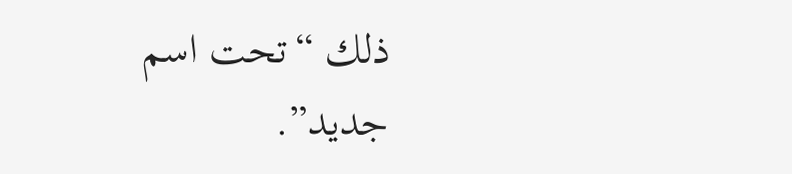ذلك “تحت اسم جديد”.